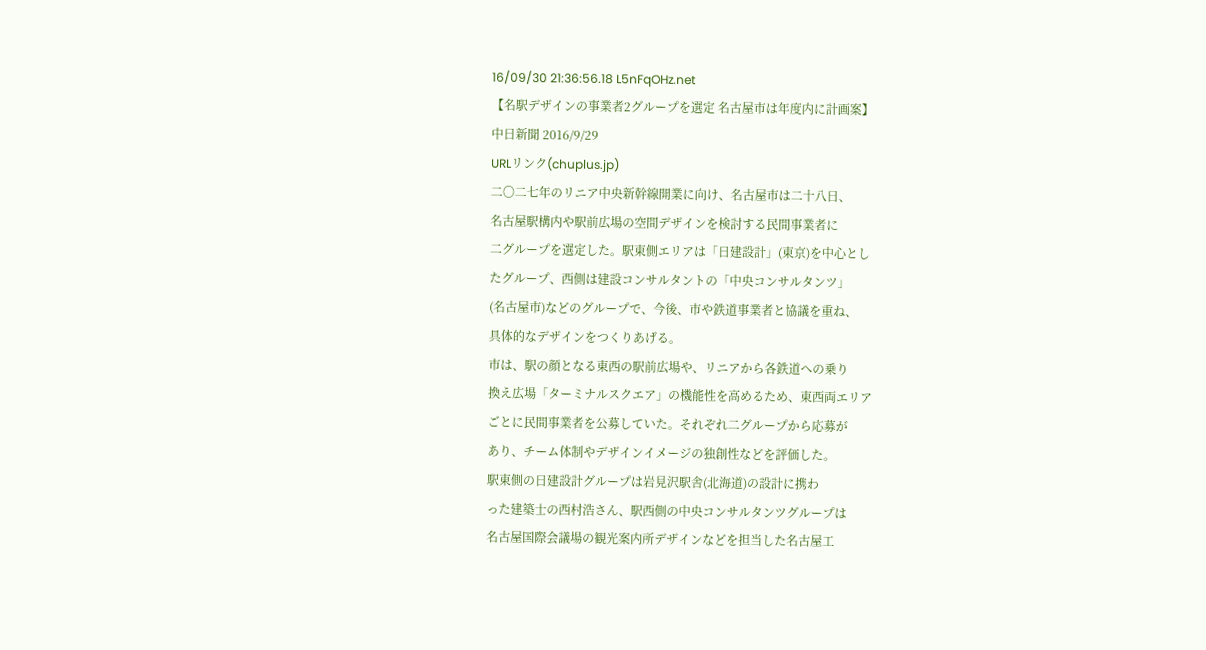16/09/30 21:36:56.18 L5nFqOHz.net
【名駅デザインの事業者2グループを選定 名古屋市は年度内に計画案】
中日新聞 2016/9/29
URLリンク(chuplus.jp)
二〇二七年のリニア中央新幹線開業に向け、名古屋市は二十八日、
名古屋駅構内や駅前広場の空間デザインを検討する民間事業者に
二グループを選定した。駅東側エリアは「日建設計」(東京)を中心とし
たグループ、西側は建設コンサルタントの「中央コンサルタンツ」
(名古屋市)などのグループで、今後、市や鉄道事業者と協議を重ね、
具体的なデザインをつくりあげる。
市は、駅の顔となる東西の駅前広場や、リニアから各鉄道への乗り
換え広場「ターミナルスクエア」の機能性を高めるため、東西両エリア
ごとに民間事業者を公募していた。それぞれ二グループから応募が
あり、チーム体制やデザインイメージの独創性などを評価した。
駅東側の日建設計グループは岩見沢駅舎(北海道)の設計に携わ
った建築士の西村浩さん、駅西側の中央コンサルタンツグループは
名古屋国際会議場の観光案内所デザインなどを担当した名古屋工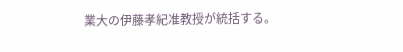業大の伊藤孝紀准教授が統括する。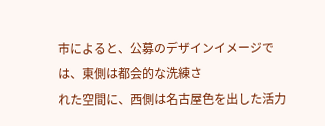市によると、公募のデザインイメージでは、東側は都会的な洗練さ
れた空間に、西側は名古屋色を出した活力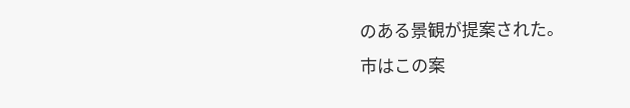のある景観が提案された。
市はこの案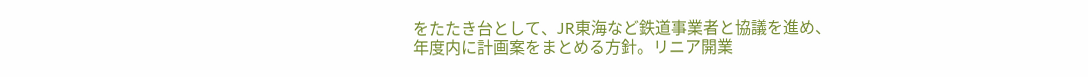をたたき台として、JR東海など鉄道事業者と協議を進め、
年度内に計画案をまとめる方針。リニア開業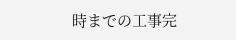時までの工事完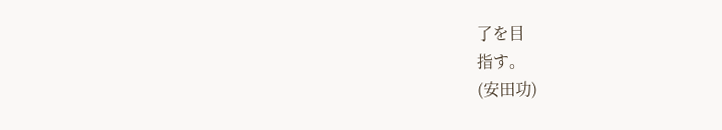了を目
指す。
(安田功)